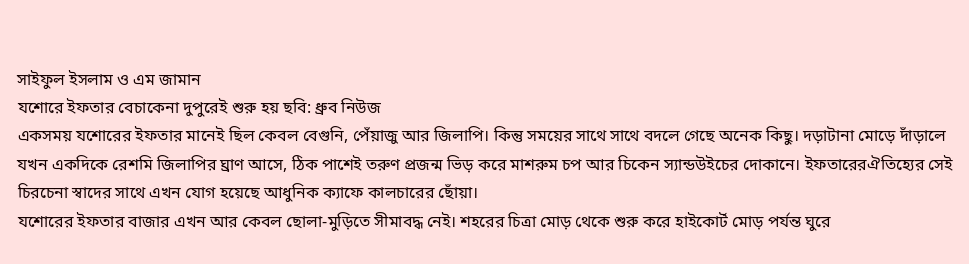সাইফুল ইসলাম ও এম জামান
যশোরে ইফতার বেচাকেনা দুপুরেই শুরু হয় ছবি: ধ্রুব নিউজ
একসময় যশোরের ইফতার মানেই ছিল কেবল বেগুনি, পেঁয়াজু আর জিলাপি। কিন্তু সময়ের সাথে সাথে বদলে গেছে অনেক কিছু। দড়াটানা মোড়ে দাঁড়ালে যখন একদিকে রেশমি জিলাপির ঘ্রাণ আসে, ঠিক পাশেই তরুণ প্রজন্ম ভিড় করে মাশরুম চপ আর চিকেন স্যান্ডউইচের দোকানে। ইফতারেরঐতিহ্যের সেই চিরচেনা স্বাদের সাথে এখন যোগ হয়েছে আধুনিক ক্যাফে কালচারের ছোঁয়া।
যশোরের ইফতার বাজার এখন আর কেবল ছোলা-মুড়িতে সীমাবদ্ধ নেই। শহরের চিত্রা মোড় থেকে শুরু করে হাইকোর্ট মোড় পর্যন্ত ঘুরে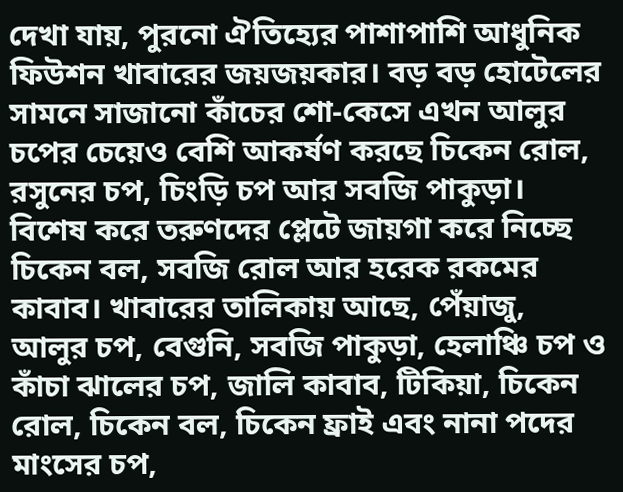দেখা যায়, পুরনো ঐতিহ্যের পাশাপাশি আধুনিক ফিউশন খাবারের জয়জয়কার। বড় বড় হোটেলের সামনে সাজানো কাঁচের শো-কেসে এখন আলুর চপের চেয়েও বেশি আকর্ষণ করছে চিকেন রোল, রসুনের চপ, চিংড়ি চপ আর সবজি পাকুড়া। বিশেষ করে তরুণদের প্লেটে জায়গা করে নিচ্ছে চিকেন বল, সবজি রোল আর হরেক রকমের কাবাব। খাবারের তালিকায় আছে, পেঁয়াজু, আলুর চপ, বেগুনি, সবজি পাকুড়া, হেলাঞ্চি চপ ও কাঁচা ঝালের চপ, জালি কাবাব, টিকিয়া, চিকেন রোল, চিকেন বল, চিকেন ফ্রাই এবং নানা পদের মাংসের চপ,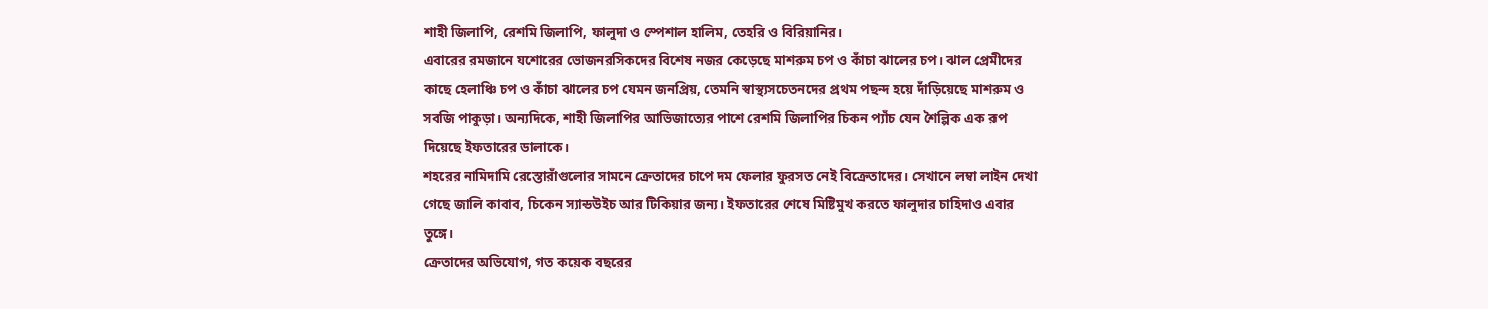শাহী জিলাপি, রেশমি জিলাপি, ফালুদা ও স্পেশাল হালিম, তেহরি ও বিরিয়ানির।
এবারের রমজানে যশোরের ভোজনরসিকদের বিশেষ নজর কেড়েছে মাশরুম চপ ও কাঁচা ঝালের চপ। ঝাল প্রেমীদের কাছে হেলাঞ্চি চপ ও কাঁচা ঝালের চপ যেমন জনপ্রিয়, তেমনি স্বাস্থ্যসচেতনদের প্রথম পছন্দ হয়ে দাঁড়িয়েছে মাশরুম ও সবজি পাকুড়া। অন্যদিকে, শাহী জিলাপির আভিজাত্যের পাশে রেশমি জিলাপির চিকন প্যাঁচ যেন শৈল্পিক এক রূপ দিয়েছে ইফতারের ডালাকে।
শহরের নামিদামি রেস্তোরাঁগুলোর সামনে ক্রেতাদের চাপে দম ফেলার ফুরসত নেই বিক্রেতাদের। সেখানে লম্বা লাইন দেখা গেছে জালি কাবাব, চিকেন স্যান্ডউইচ আর টিকিয়ার জন্য। ইফতারের শেষে মিষ্টিমুখ করতে ফালুদার চাহিদাও এবার তুঙ্গে।
ক্রেতাদের অভিযোগ, গত কয়েক বছরের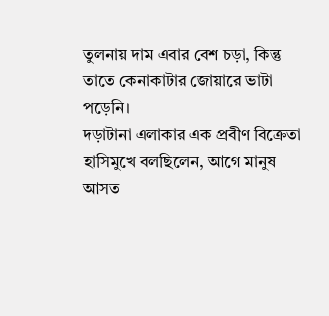তুলনায় দাম এবার বেশ চড়া, কিন্তু তাতে কেনাকাটার জোয়ারে ভাটা পড়েনি।
দড়াটানা এলাকার এক প্রবীণ বিক্রেতা হাসিমুখে বলছিলেন, আগে মানুষ আসত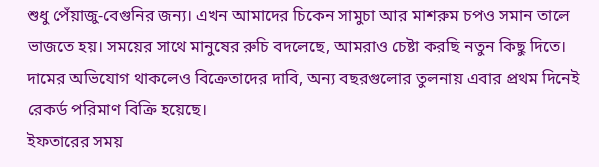শুধু পেঁয়াজু-বেগুনির জন্য। এখন আমাদের চিকেন সামুচা আর মাশরুম চপও সমান তালে ভাজতে হয়। সময়ের সাথে মানুষের রুচি বদলেছে, আমরাও চেষ্টা করছি নতুন কিছু দিতে। দামের অভিযোগ থাকলেও বিক্রেতাদের দাবি, অন্য বছরগুলোর তুলনায় এবার প্রথম দিনেই রেকর্ড পরিমাণ বিক্রি হয়েছে।
ইফতারের সময়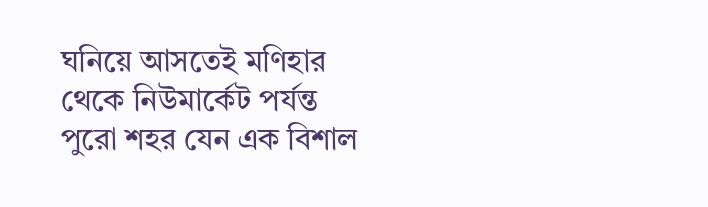ঘনিয়ে আসতেই মণিহার থেকে নিউমার্কেট পর্যন্ত পুরো শহর যেন এক বিশাল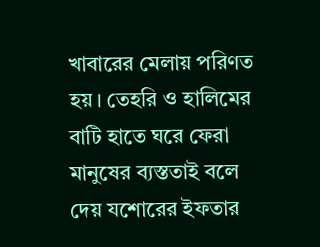খাবারের মেলায় পরিণত হয়। তেহরি ও হালিমের বাটি হাতে ঘরে ফেরা মানুষের ব্যস্ততাই বলে দেয় যশোরের ইফতার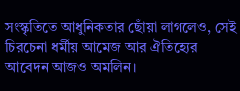সংস্কৃতিতে আধুনিকতার ছোঁয়া লাগলেও, সেই চিরচেনা ধর্মীয় আমেজ আর ঐতিহ্যের আবেদন আজও অমলিন।